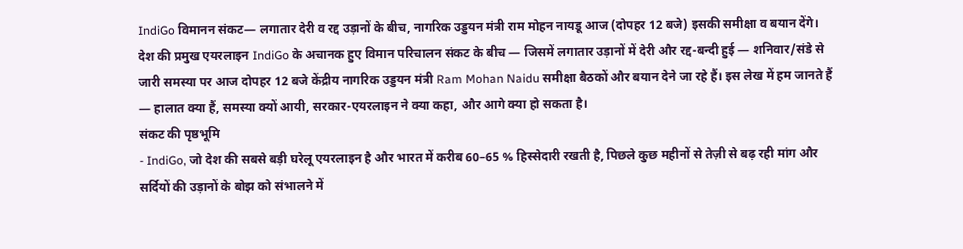IndiGo विमानन संकट— लगातार देरी व रद्द उड़ानों के बीच, नागरिक उड्डयन मंत्री राम मोहन नायडू आज (दोपहर 12 बजे) इसकी समीक्षा व बयान देंगे।
देश की प्रमुख एयरलाइन IndiGo के अचानक हुए विमान परिचालन संकट के बीच — जिसमें लगातार उड़ानों में देरी और रद्द-बन्दी हुई — शनिवार/संडे से जारी समस्या पर आज दोपहर 12 बजे केंद्रीय नागरिक उड्डयन मंत्री Ram Mohan Naidu समीक्षा बैठकों और बयान देने जा रहे हैं। इस लेख में हम जानते हैं — हालात क्या हैं, समस्या क्यों आयी, सरकार-एयरलाइन ने क्या कहा, और आगे क्या हो सकता है।
संकट की पृष्ठभूमि
- IndiGo, जो देश की सबसे बड़ी घरेलू एयरलाइन है और भारत में करीब 60–65 % हिस्सेदारी रखती है, पिछले कुछ महीनों से तेज़ी से बढ़ रही मांग और सर्दियों की उड़ानों के बोझ को संभालने में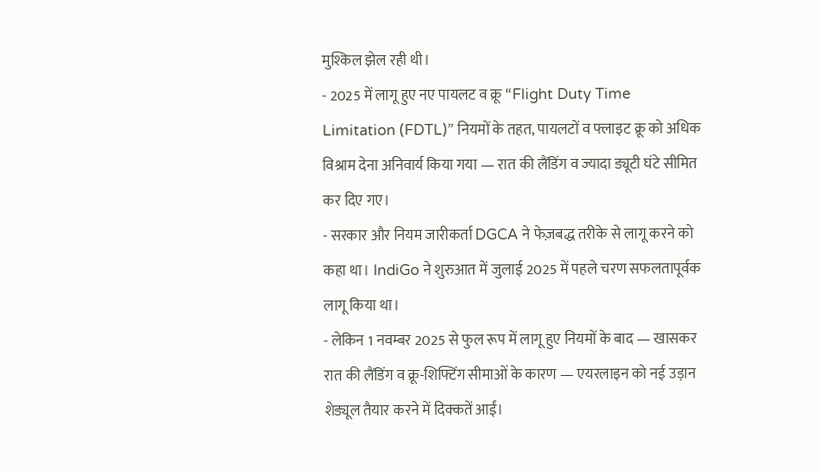मुश्किल झेल रही थी।
- 2025 में लागू हुए नए पायलट व क्रू “Flight Duty Time Limitation (FDTL)” नियमों के तहत, पायलटों व फ्लाइट क्रू को अधिक विश्राम देना अनिवार्य किया गया — रात की लैंडिंग व ज्यादा ड्यूटी घंटे सीमित कर दिए गए।
- सरकार और नियम जारीकर्ता DGCA ने फेज़बद्ध तरीके से लागू करने को कहा था। IndiGo ने शुरुआत में जुलाई 2025 में पहले चरण सफलतापूर्वक लागू किया था।
- लेकिन 1 नवम्बर 2025 से फुल रूप में लागू हुए नियमों के बाद — खासकर रात की लैंडिंग व क्रू-शिफ्टिंग सीमाओं के कारण — एयरलाइन को नई उड़ान शेड्यूल तैयार करने में दिक्कतें आईं।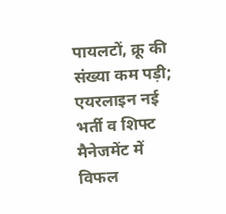पायलटों, क्रू की संख्या कम पड़ी; एयरलाइन नई भर्ती व शिफ्ट मैनेजमेंट में विफल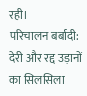रही।
परिचालन बर्बादी: देरी और रद्द उड़ानों का सिलसिला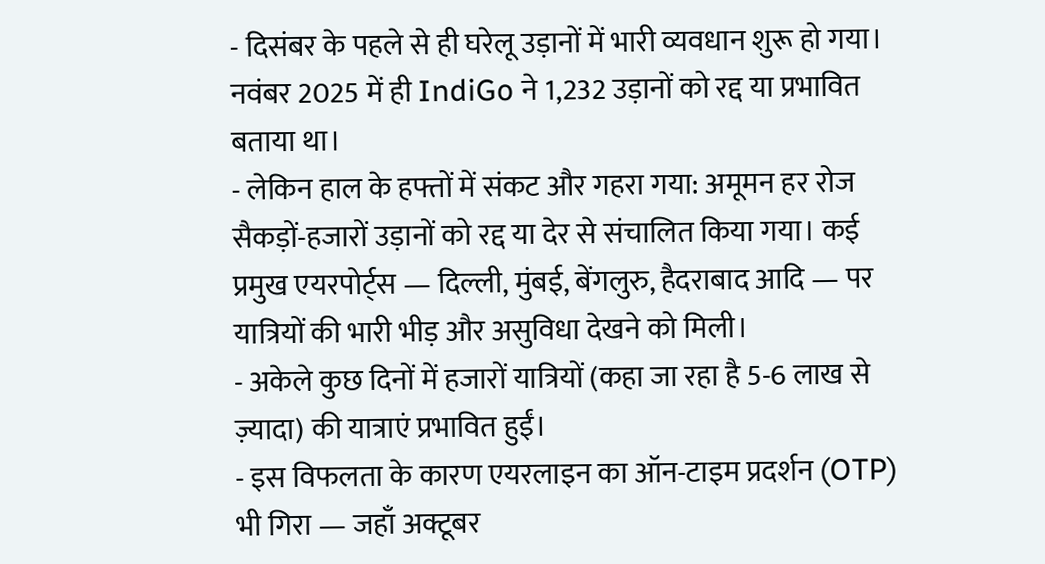- दिसंबर के पहले से ही घरेलू उड़ानों में भारी व्यवधान शुरू हो गया। नवंबर 2025 में ही IndiGo ने 1,232 उड़ानों को रद्द या प्रभावित बताया था।
- लेकिन हाल के हफ्तों में संकट और गहरा गया: अमूमन हर रोज सैकड़ों-हजारों उड़ानों को रद्द या देर से संचालित किया गया। कई प्रमुख एयरपोर्ट्स — दिल्ली, मुंबई, बेंगलुरु, हैदराबाद आदि — पर यात्रियों की भारी भीड़ और असुविधा देखने को मिली।
- अकेले कुछ दिनों में हजारों यात्रियों (कहा जा रहा है 5-6 लाख से ज़्यादा) की यात्राएं प्रभावित हुईं।
- इस विफलता के कारण एयरलाइन का ऑन-टाइम प्रदर्शन (OTP) भी गिरा — जहाँ अक्टूबर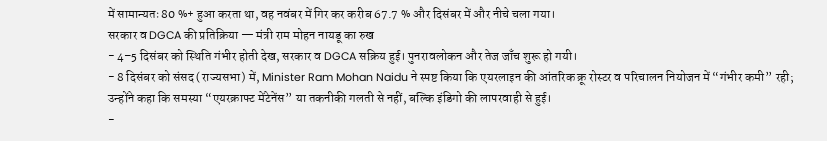में सामान्यतः 80 %+ हुआ करता था, वह नवंबर में गिर कर करीब 67.7 % और दिसंबर में और नीचे चला गया।
सरकार व DGCA की प्रतिक्रिया — मंत्री राम मोहन नायडू का रुख
- 4–5 दिसंबर को स्थिति गंभीर होती देख, सरकार व DGCA सक्रिय हुई। पुनरावलोकन और तेज जाँच शुरू हो गयी।
- 8 दिसंबर को संसद (राज्यसभा) में, Minister Ram Mohan Naidu ने स्पष्ट किया कि एयरलाइन की आंतरिक क्रू रोस्टर व परिचालन नियोजन में “गंभीर कमी” रही; उन्होंने कहा कि समस्या “एयरक्राफ्ट मेंटेनेंस” या तकनीकी गलती से नहीं, बल्कि इंडिगो की लापरवाही से हुई।
-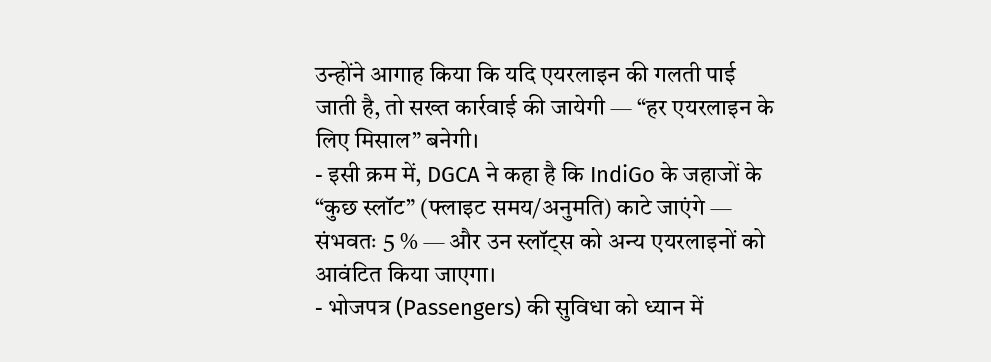उन्होंने आगाह किया कि यदि एयरलाइन की गलती पाई जाती है, तो सख्त कार्रवाई की जायेगी — “हर एयरलाइन के लिए मिसाल” बनेगी।
- इसी क्रम में, DGCA ने कहा है कि IndiGo के जहाजों के “कुछ स्लॉट” (फ्लाइट समय/अनुमति) काटे जाएंगे — संभवतः 5 % — और उन स्लॉट्स को अन्य एयरलाइनों को आवंटित किया जाएगा।
- भोजपत्र (Passengers) की सुविधा को ध्यान में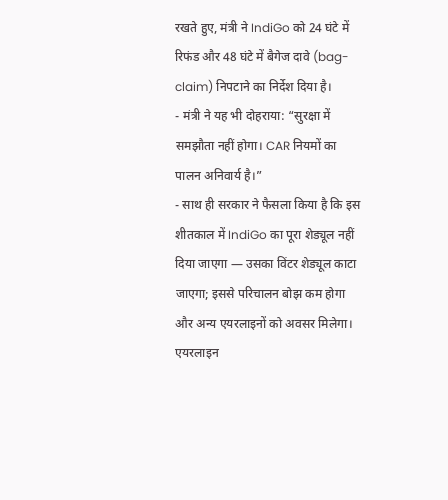रखते हुए, मंत्री ने IndiGo को 24 घंटे में रिफंड और 48 घंटे में बैगेज दावे (bag-claim) निपटाने का निर्देश दिया है।
- मंत्री ने यह भी दोहराया: “सुरक्षा में समझौता नहीं होगा। CAR नियमों का पालन अनिवार्य है।”
- साथ ही सरकार ने फैसला किया है कि इस शीतकाल में IndiGo का पूरा शेड्यूल नहीं दिया जाएगा — उसका विंटर शेड्यूल काटा जाएगा; इससे परिचालन बोझ कम होगा और अन्य एयरलाइनों को अवसर मिलेगा।
एयरलाइन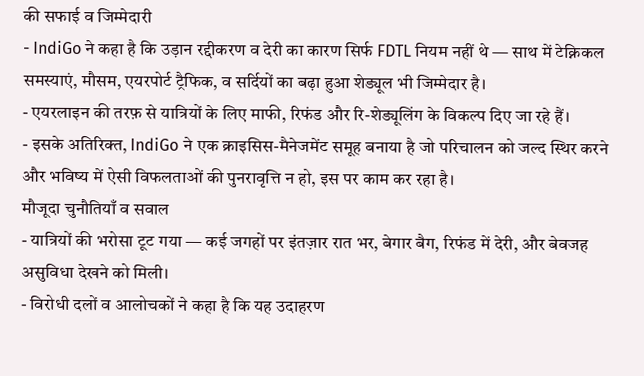की सफाई व जिम्मेदारी
- IndiGo ने कहा है कि उड़ान रद्दीकरण व देरी का कारण सिर्फ FDTL नियम नहीं थे — साथ में टेक्निकल समस्याएं, मौसम, एयरपोर्ट ट्रैफिक, व सर्दियों का बढ़ा हुआ शेड्यूल भी जिम्मेदार है।
- एयरलाइन की तरफ़ से यात्रियों के लिए माफी, रिफंड और रि-शेड्यूलिंग के विकल्प दिए जा रहे हैं।
- इसके अतिरिक्त, IndiGo ने एक क्राइसिस-मैनेजमेंट समूह बनाया है जो परिचालन को जल्द स्थिर करने और भविष्य में ऐसी विफलताओं की पुनरावृत्ति न हो, इस पर काम कर रहा है।
मौजूदा चुनौतियाँ व सवाल
- यात्रियों की भरोसा टूट गया — कई जगहों पर इंतज़ार रात भर, बेगार बैग, रिफंड में देरी, और बेवजह असुविधा देखने को मिली।
- विरोधी दलों व आलोचकों ने कहा है कि यह उदाहरण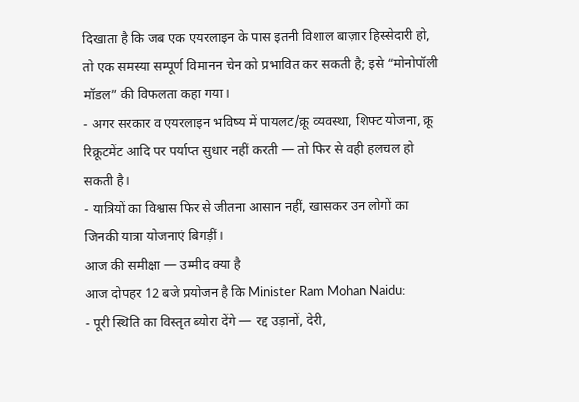दिखाता है कि जब एक एयरलाइन के पास इतनी विशाल बाज़ार हिस्सेदारी हो, तो एक समस्या सम्पूर्ण विमानन चेन को प्रभावित कर सकती है; इसे “मोनोपॉली मॉडल” की विफलता कहा गया।
- अगर सरकार व एयरलाइन भविष्य में पायलट/क्रू व्यवस्था, शिफ्ट योजना, क्रू रिक्रूटमेंट आदि पर पर्याप्त सुधार नहीं करती — तो फिर से वही हलचल हो सकती है।
- यात्रियों का विश्वास फिर से जीतना आसान नहीं, खासकर उन लोगों का जिनकी यात्रा योजनाएं बिगड़ीं।
आज की समीक्षा — उम्मीद क्या है
आज दोपहर 12 बजे प्रयोजन है कि Minister Ram Mohan Naidu:
- पूरी स्थिति का विस्तृत ब्योरा देंगे — रद्द उड़ानों, देरी,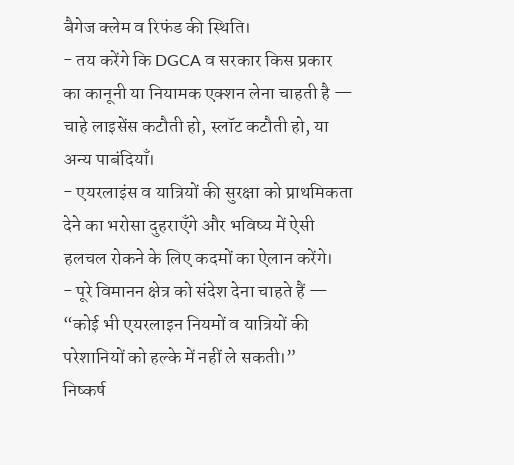बैगेज क्लेम व रिफंड की स्थिति।
- तय करेंगे कि DGCA व सरकार किस प्रकार का कानूनी या नियामक एक्शन लेना चाहती है — चाहे लाइसेंस कटौती हो, स्लॉट कटौती हो, या अन्य पाबंदियाँ।
- एयरलाइंस व यात्रियों की सुरक्षा को प्राथमिकता देने का भरोसा दुहराएँगे और भविष्य में ऐसी हलचल रोकने के लिए कदमों का ऐलान करेंगे।
- पूरे विमानन क्षेत्र को संदेश देना चाहते हैं — “कोई भी एयरलाइन नियमों व यात्रियों की परेशानियों को हल्के में नहीं ले सकती।”
निष्कर्ष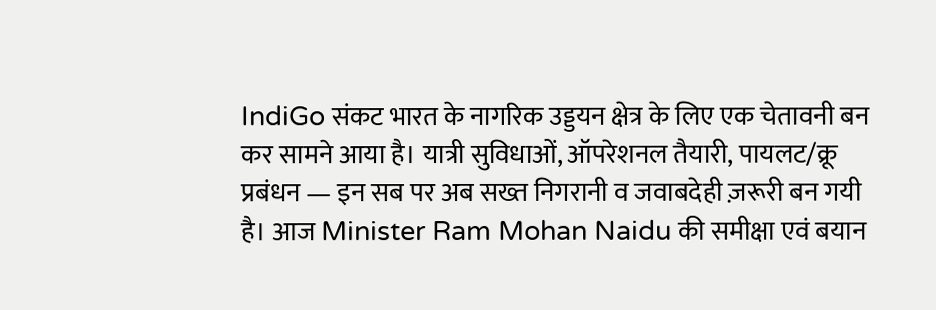IndiGo संकट भारत के नागरिक उड्डयन क्षेत्र के लिए एक चेतावनी बन कर सामने आया है। यात्री सुविधाओं, ऑपरेशनल तैयारी, पायलट/क्रू प्रबंधन — इन सब पर अब सख्त निगरानी व जवाबदेही ज़रूरी बन गयी है। आज Minister Ram Mohan Naidu की समीक्षा एवं बयान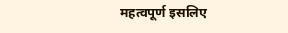महत्वपूर्ण इसलिए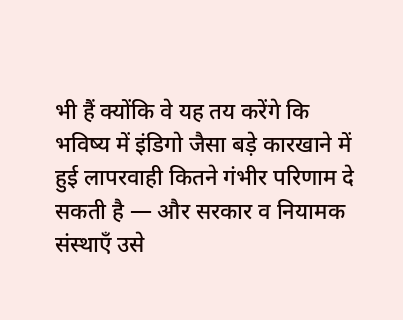भी हैं क्योंकि वे यह तय करेंगे कि भविष्य में इंडिगो जैसा बड़े कारखाने में हुई लापरवाही कितने गंभीर परिणाम दे सकती है — और सरकार व नियामक संस्थाएँ उसे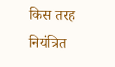किस तरह नियंत्रित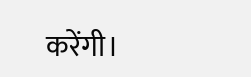करेंगी।